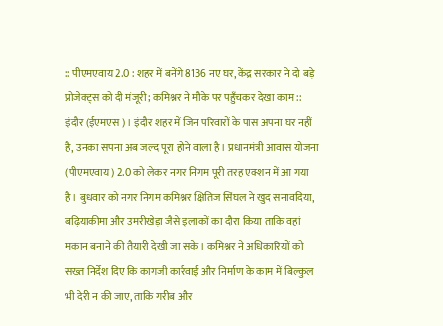:: पीएमएवाय 2.0 : शहर में बनेंगे 8136 नए घर, केंद्र सरकार ने दो बड़े प्रोजेक्ट्स को दी मंजूरी; कमिश्नर ने मौके पर पहुँचकर देखा काम :: इंदौर (ईएमएस)। इंदौर शहर में जिन परिवारों के पास अपना घर नहीं है, उनका सपना अब जल्द पूरा होने वाला है। प्रधानमंत्री आवास योजना (पीएमएवाय) 2.0 को लेकर नगर निगम पूरी तरह एक्शन में आ गया है। बुधवार को नगर निगम कमिश्नर क्षितिज सिंघल ने खुद सनावदिया, बढ़ियाकीमा और उमरीखेड़ा जैसे इलाकों का दौरा किया ताकि वहां मकान बनाने की तैयारी देखी जा सके। कमिश्नर ने अधिकारियों को सख्त निर्देश दिए कि कागजी कार्रवाई और निर्माण के काम में बिल्कुल भी देरी न की जाए, ताकि गरीब और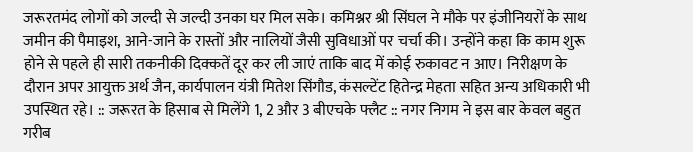जरूरतमंद लोगों को जल्दी से जल्दी उनका घर मिल सके। कमिश्नर श्री सिंघल ने मौके पर इंजीनियरों के साथ जमीन की पैमाइश, आने-जाने के रास्तों और नालियों जैसी सुविधाओं पर चर्चा की। उन्होंने कहा कि काम शुरू होने से पहले ही सारी तकनीकी दिक्कतें दूर कर ली जाएं ताकि बाद में कोई रुकावट न आए। निरीक्षण के दौरान अपर आयुक्त अर्थ जैन, कार्यपालन यंत्री मितेश सिंगौड, कंसल्टेंट हितेन्द्र मेहता सहित अन्य अधिकारी भी उपस्थित रहे। :: जरूरत के हिसाब से मिलेंगे 1, 2 और 3 बीएचके फ्लैट :: नगर निगम ने इस बार केवल बहुत गरीब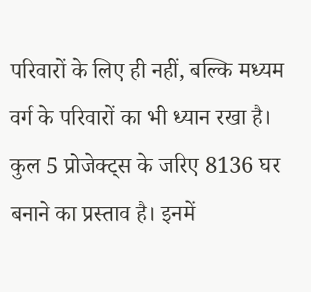परिवारों के लिए ही नहीं, बल्कि मध्यम वर्ग के परिवारों का भी ध्यान रखा है। कुल 5 प्रोजेक्ट्स के जरिए 8136 घर बनाने का प्रस्ताव है। इनमें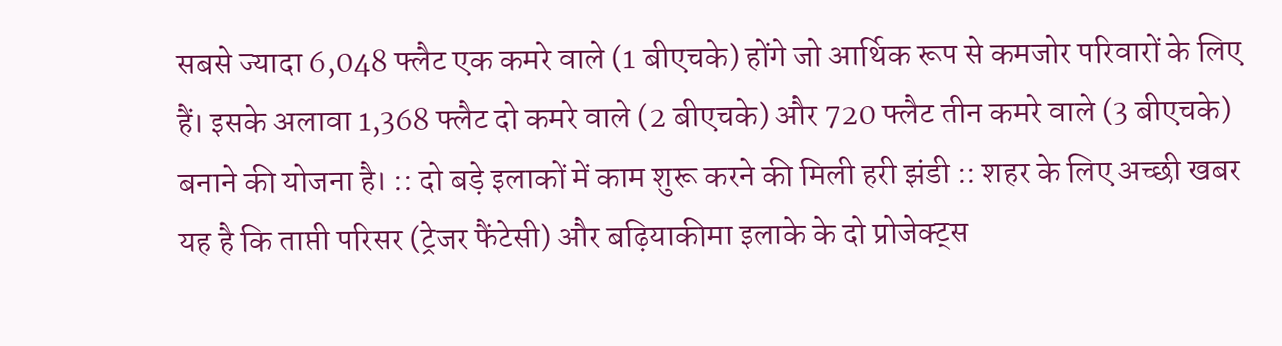सबसे ज्यादा 6,048 फ्लैट एक कमरे वाले (1 बीएचके) होंगे जो आर्थिक रूप से कमजोर परिवारों के लिए हैं। इसके अलावा 1,368 फ्लैट दो कमरे वाले (2 बीएचके) और 720 फ्लैट तीन कमरे वाले (3 बीएचके) बनाने की योजना है। :: दो बड़े इलाकों में काम शुरू करने की मिली हरी झंडी :: शहर के लिए अच्छी खबर यह है कि ताप्ती परिसर (ट्रेजर फैंटेसी) और बढ़ियाकीमा इलाके के दो प्रोजेक्ट्स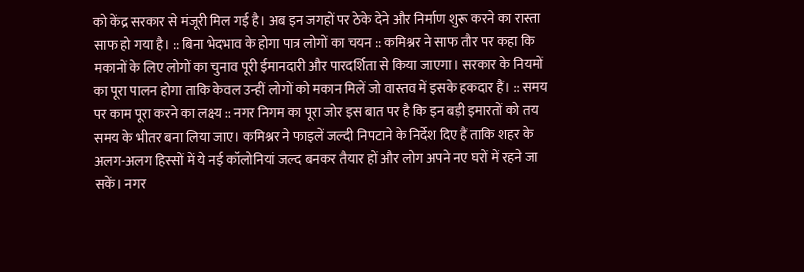को केंद्र सरकार से मंजूरी मिल गई है। अब इन जगहों पर ठेके देने और निर्माण शुरू करने का रास्ता साफ हो गया है। :: बिना भेदभाव के होगा पात्र लोगों का चयन :: कमिश्नर ने साफ तौर पर कहा कि मकानों के लिए लोगों का चुनाव पूरी ईमानदारी और पारदर्शिता से किया जाएगा। सरकार के नियमों का पूरा पालन होगा ताकि केवल उन्हीं लोगों को मकान मिलें जो वास्तव में इसके हकदार हैं। :: समय पर काम पूरा करने का लक्ष्य :: नगर निगम का पूरा जोर इस बात पर है कि इन बड़ी इमारतों को तय समय के भीतर बना लिया जाए। कमिश्नर ने फाइलें जल्दी निपटाने के निर्देश दिए हैं ताकि शहर के अलग-अलग हिस्सों में ये नई कॉलोनियां जल्द बनकर तैयार हों और लोग अपने नए घरों में रहने जा सकें। नगर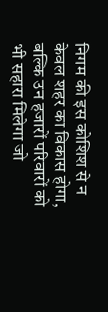निगम की इस कोशिश से न केवल शहर का विकास होगा, बल्कि उन हजारों परिवारों को भी सहारा मिलेगा जो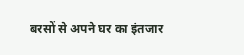बरसों से अपने घर का इंतजार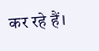कर रहे हैं।